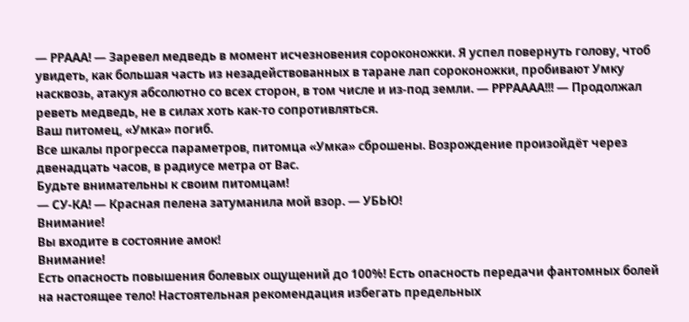— РРААА! — Заревел медведь в момент исчезновения сороконожки. Я успел повернуть голову, чтоб увидеть, как большая часть из незадействованных в таране лап сороконожки, пробивают Умку насквозь, атакуя абсолютно со всех сторон, в том числе и из-под земли. — РРРАААА!!! — Продолжал реветь медведь, не в силах хоть как-то сопротивляться.
Ваш питомец, «Умка» погиб.
Все шкалы прогресса параметров, питомца «Умка» сброшены. Возрождение произойдёт через двенадцать часов, в радиусе метра от Вас.
Будьте внимательны к своим питомцам!
— СУ-КА! — Красная пелена затуманила мой взор. — УБЬЮ!
Внимание!
Вы входите в состояние амок!
Внимание!
Есть опасность повышения болевых ощущений до 100%! Есть опасность передачи фантомных болей на настоящее тело! Настоятельная рекомендация избегать предельных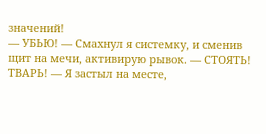значений!
— УБЬЮ! — Смахнул я системку, и сменив щит на мечи, активирую рывок. — СТОЯТЬ! ТВАРЬ! — Я застыл на месте,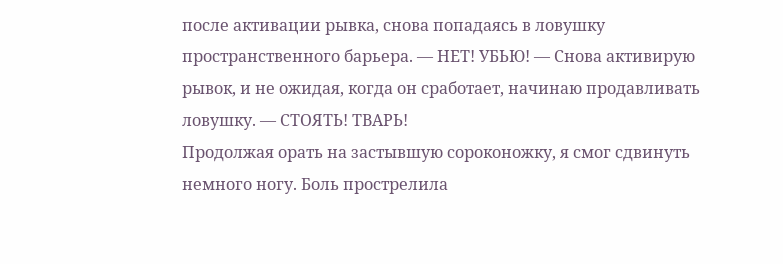после активации рывка, снова попадаясь в ловушку пространственного барьера. — НЕТ! УБЬЮ! — Снова активирую рывок, и не ожидая, когда он сработает, начинаю продавливать ловушку. — СТОЯТЬ! ТВАРЬ!
Продолжая орать на застывшую сороконожку, я смог сдвинуть немного ногу. Боль прострелила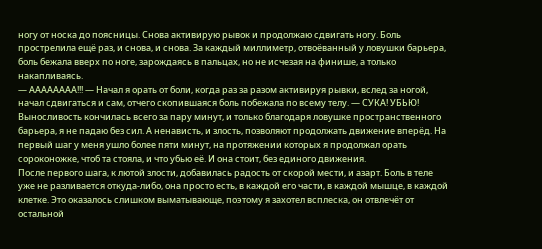ногу от носка до поясницы. Снова активирую рывок и продолжаю сдвигать ногу. Боль прострелила ещё раз, и снова, и снова. За каждый миллиметр, отвоёванный у ловушки барьера, боль бежала вверх по ноге, зарождаясь в пальцах, но не исчезая на финише, а только накапливаясь.
— АААААААА!!! — Начал я орать от боли, когда раз за разом активируя рывки, вслед за ногой, начал сдвигаться и сам, отчего скопившаяся боль побежала по всему телу. — СУКА! УБЬЮ!
Выносливость кончилась всего за пару минут, и только благодаря ловушке пространственного барьера, я не падаю без сил. А ненависть, и злость, позволяют продолжать движение вперёд. На первый шаг у меня ушло более пяти минут, на протяжении которых я продолжал орать сороконожке, чтоб та стояла, и что убью её. И она стоит, без единого движения.
После первого шага, к лютой злости, добавилась радость от скорой мести, и азарт. Боль в теле уже не разливается откуда-либо, она просто есть, в каждой его части, в каждой мышце, в каждой клетке. Это оказалось слишком выматывающе, поэтому я захотел всплеска, он отвлечёт от остальной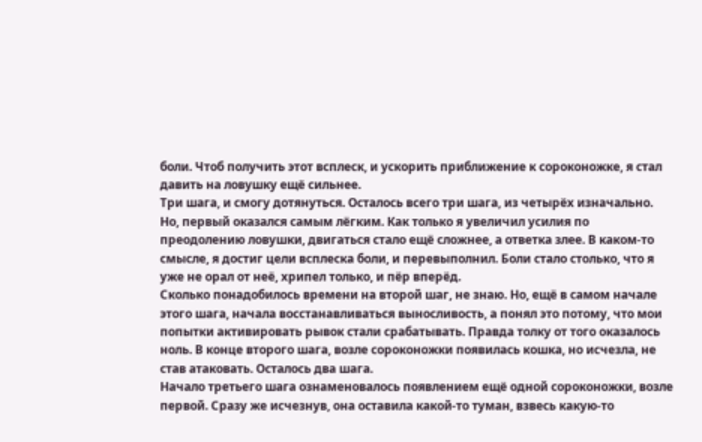боли. Чтоб получить этот всплеск, и ускорить приближение к сороконожке, я стал давить на ловушку ещё сильнее.
Три шага, и смогу дотянуться. Осталось всего три шага, из четырёх изначально. Но, первый оказался самым лёгким. Как только я увеличил усилия по преодолению ловушки, двигаться стало ещё сложнее, а ответка злее. В каком-то смысле, я достиг цели всплеска боли, и перевыполнил. Боли стало столько, что я уже не орал от неё, хрипел только, и пёр вперёд.
Сколько понадобилось времени на второй шаг, не знаю. Но, ещё в самом начале этого шага, начала восстанавливаться выносливость, а понял это потому, что мои попытки активировать рывок стали срабатывать. Правда толку от того оказалось ноль. В конце второго шага, возле сороконожки появилась кошка, но исчезла, не став атаковать. Осталось два шага.
Начало третьего шага ознаменовалось появлением ещё одной сороконожки, возле первой. Сразу же исчезнув, она оставила какой-то туман, взвесь какую-то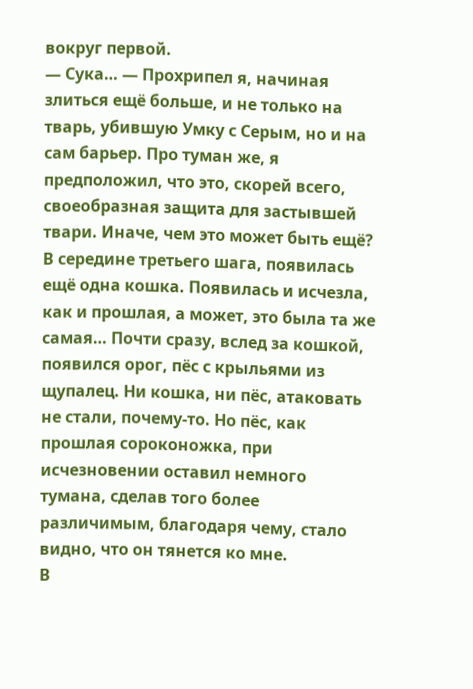вокруг первой.
— Сука… — Прохрипел я, начиная злиться ещё больше, и не только на тварь, убившую Умку с Серым, но и на сам барьер. Про туман же, я предположил, что это, скорей всего, своеобразная защита для застывшей твари. Иначе, чем это может быть ещё?
В середине третьего шага, появилась ещё одна кошка. Появилась и исчезла, как и прошлая, а может, это была та же самая… Почти сразу, вслед за кошкой, появился орог, пёс с крыльями из щупалец. Ни кошка, ни пёс, атаковать не стали, почему-то. Но пёс, как прошлая сороконожка, при исчезновении оставил немного тумана, сделав того более различимым, благодаря чему, стало видно, что он тянется ко мне.
В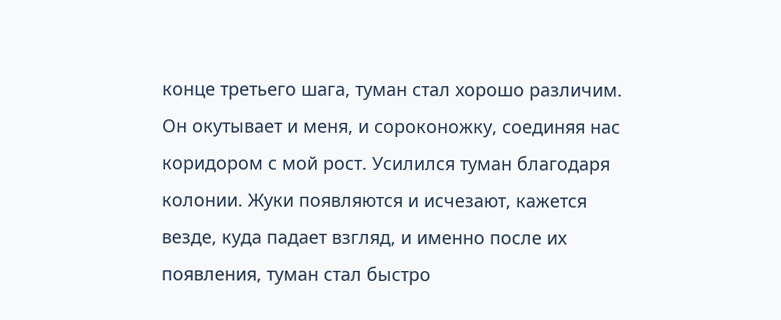конце третьего шага, туман стал хорошо различим. Он окутывает и меня, и сороконожку, соединяя нас коридором с мой рост. Усилился туман благодаря колонии. Жуки появляются и исчезают, кажется везде, куда падает взгляд, и именно после их появления, туман стал быстро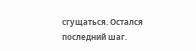сгущаться. Остался последний шаг.